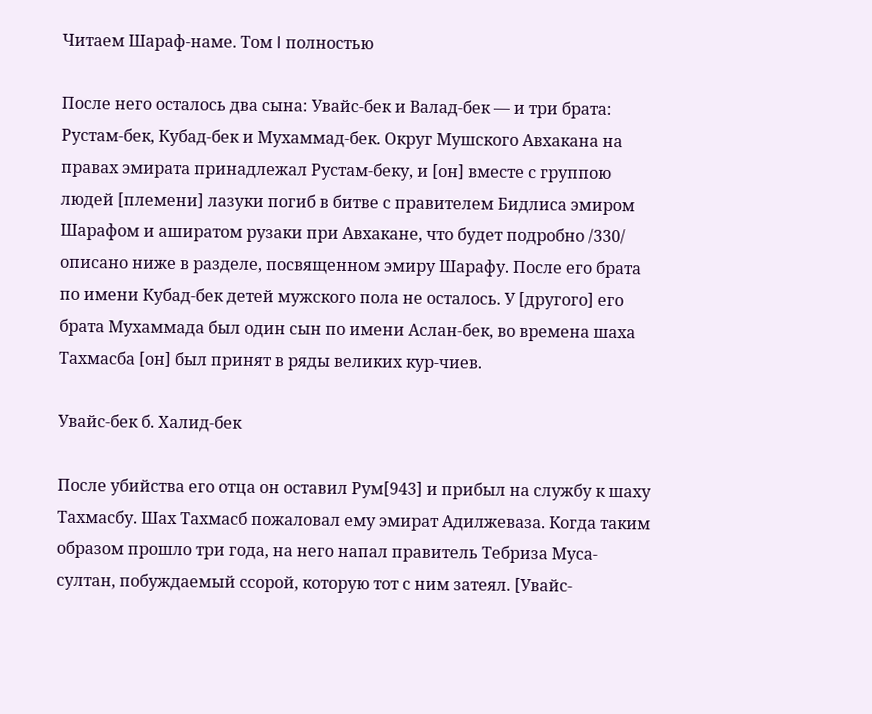Читаем Шараф-наме. Том I полностью

После него осталось два сына: Увайс-бек и Валад-бек — и три брата: Рустам-бек, Кубад-бек и Мухаммад-бек. Округ Мушского Авхакана на правах эмирата принадлежал Рустам-беку, и [он] вместе с группою людей [племени] лазуки погиб в битве с правителем Бидлиса эмиром Шарафом и аширатом рузаки при Авхакане, что будет подробно /330/ описано ниже в разделе, посвященном эмиру Шарафу. После его брата по имени Кубад-бек детей мужского пола не осталось. У [другого] его брата Мухаммада был один сын по имени Аслан-бек, во времена шаха Тахмасба [он] был принят в ряды великих кур-чиев.

Увайс-бек б. Халид-бек

После убийства его отца он оставил Рум[943] и прибыл на службу к шаху Тахмасбу. Шах Тахмасб пожаловал ему эмират Адилжеваза. Когда таким образом прошло три года, на него напал правитель Тебриза Муса-султан, побуждаемый ссорой, которую тот с ним затеял. [Увайс-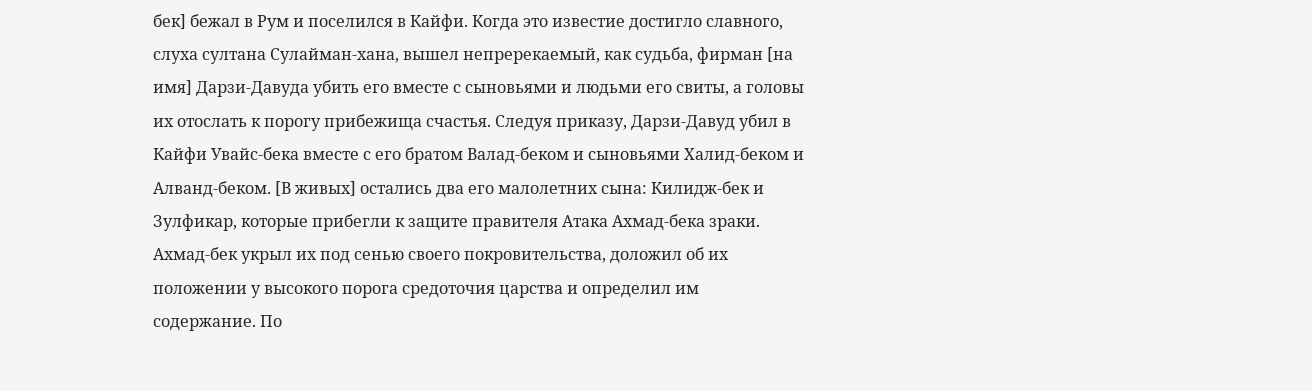бек] бежал в Рум и поселился в Кайфи. Когда это известие достигло славного, слуха султана Сулайман-хана, вышел непререкаемый, как судьба, фирман [на имя] Дарзи-Давуда убить его вместе с сыновьями и людьми его свиты, а головы их отослать к порогу прибежища счастья. Следуя приказу, Дарзи-Давуд убил в Кайфи Увайс-бека вместе с его братом Валад-беком и сыновьями Халид-беком и Алванд-беком. [В живых] остались два его малолетних сына: Килидж-бек и Зулфикар, которые прибегли к защите правителя Атака Ахмад-бека зраки. Ахмад-бек укрыл их под сенью своего покровительства, доложил об их положении у высокого порога средоточия царства и определил им содержание. По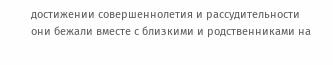достижении совершеннолетия и рассудительности они бежали вместе с близкими и родственниками на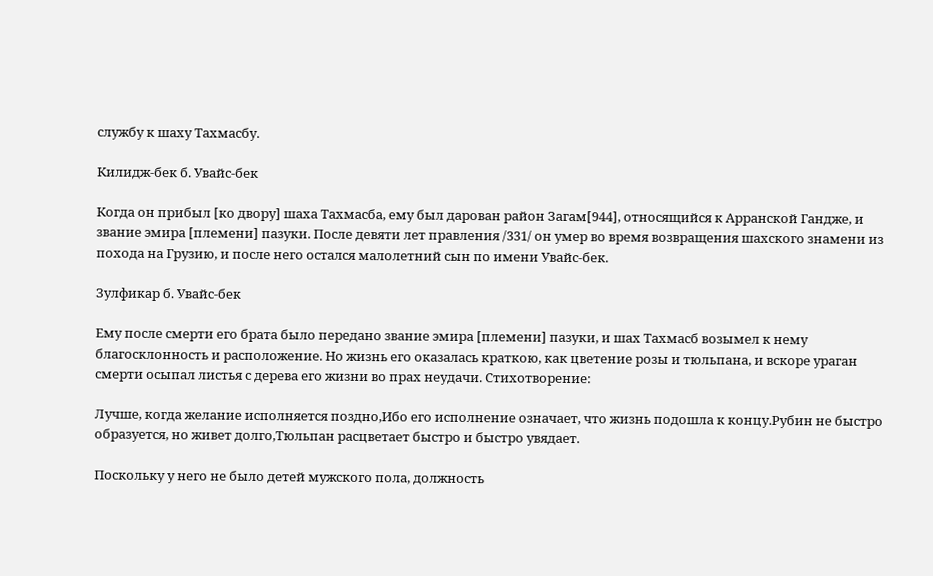службу к шаху Тахмасбу.

Килидж-бек б. Увайс-бек

Когда он прибыл [ко двору] шаха Тахмасба, ему был дарован район Загам[944], относящийся к Арранской Гандже, и звание эмира [племени] пазуки. После девяти лет правления /331/ он умер во время возвращения шахского знамени из похода на Грузию, и после него остался малолетний сын по имени Увайс-бек.

Зулфикар б. Увайс-бек

Ему после смерти его брата было передано звание эмира [племени] пазуки, и шах Тахмасб возымел к нему благосклонность и расположение. Но жизнь его оказалась краткою, как цветение розы и тюльпана, и вскоре ураган смерти осыпал листья с дерева его жизни во прах неудачи. Стихотворение:

Лучше, когда желание исполняется поздно,Ибо его исполнение означает, что жизнь подошла к концу.Рубин не быстро образуется, но живет долго,Тюльпан расцветает быстро и быстро увядает.

Поскольку у него не было детей мужского пола, должность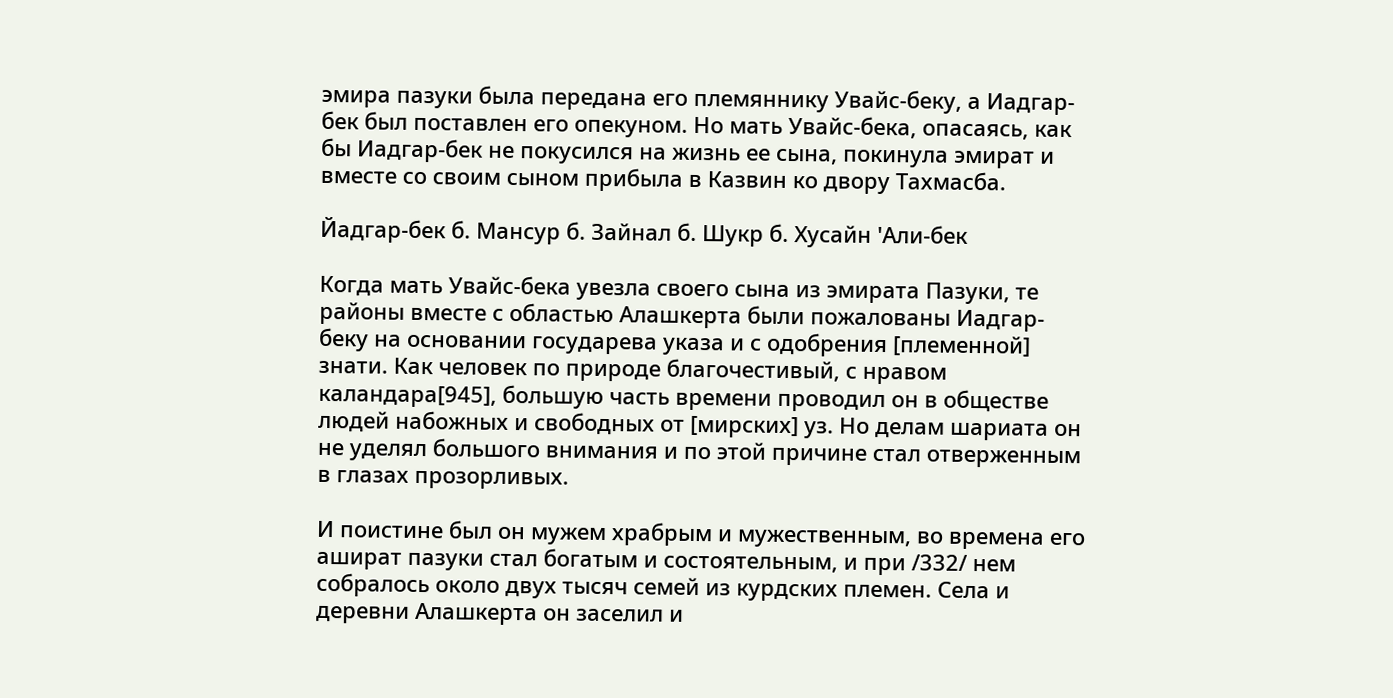эмира пазуки была передана его племяннику Увайс-беку, а Иадгар-бек был поставлен его опекуном. Но мать Увайс-бека, опасаясь, как бы Иадгар-бек не покусился на жизнь ее сына, покинула эмират и вместе со своим сыном прибыла в Казвин ко двору Тахмасба.

Йадгар-бек б. Мансур б. Зайнал б. Шукр б. Хусайн 'Али-бек

Когда мать Увайс-бека увезла своего сына из эмирата Пазуки, те районы вместе с областью Алашкерта были пожалованы Иадгар-беку на основании государева указа и с одобрения [племенной] знати. Как человек по природе благочестивый, с нравом каландара[945], большую часть времени проводил он в обществе людей набожных и свободных от [мирских] уз. Но делам шариата он не уделял большого внимания и по этой причине стал отверженным в глазах прозорливых.

И поистине был он мужем храбрым и мужественным, во времена его ашират пазуки стал богатым и состоятельным, и при /332/ нем собралось около двух тысяч семей из курдских племен. Села и деревни Алашкерта он заселил и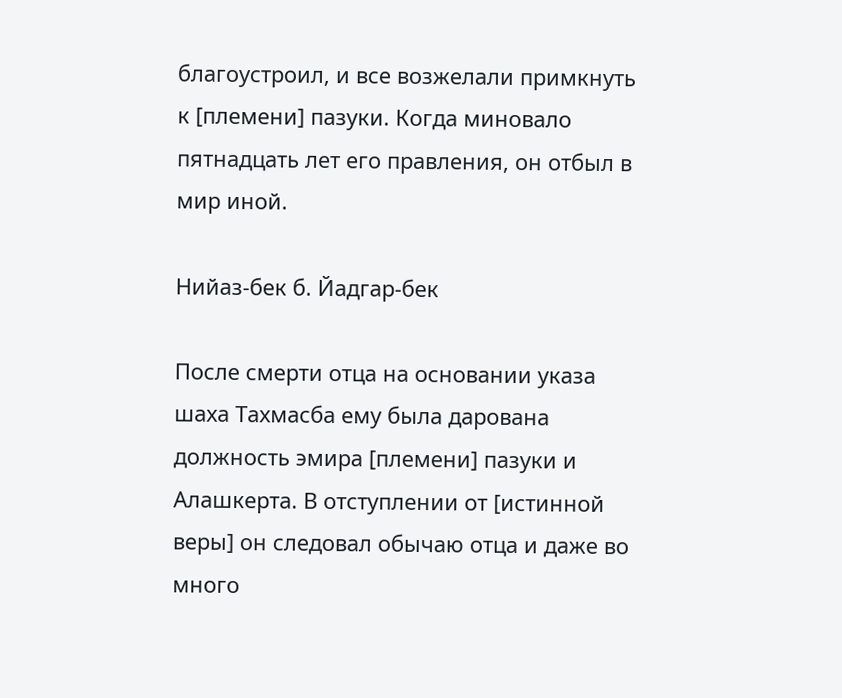благоустроил, и все возжелали примкнуть к [племени] пазуки. Когда миновало пятнадцать лет его правления, он отбыл в мир иной.

Нийаз-бек б. Йадгар-бек

После смерти отца на основании указа шаха Тахмасба ему была дарована должность эмира [племени] пазуки и Алашкерта. В отступлении от [истинной веры] он следовал обычаю отца и даже во много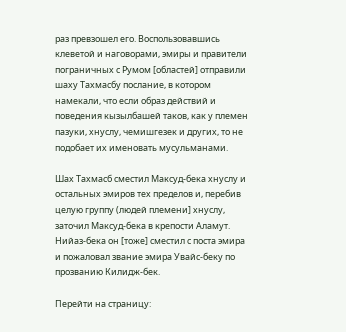раз превзошел его. Воспользовавшись клеветой и наговорами, эмиры и правители пограничных с Румом [областей] отправили шаху Тахмасбу послание, в котором намекали, что если образ действий и поведения кызылбашей таков, как у племен пазуки, хнуслу, чемишгезек и других, то не подобает их именовать мусульманами.

Шах Тахмасб сместил Максуд-бека хнуслу и остальных эмиров тех пределов и, перебив целую группу (людей племени] хнуслу, заточил Максуд-бека в крепости Аламут. Нийаз-бека он [тоже] сместил с поста эмира и пожаловал звание эмира Увайс-беку по прозванию Килидж-бек.

Перейти на страницу: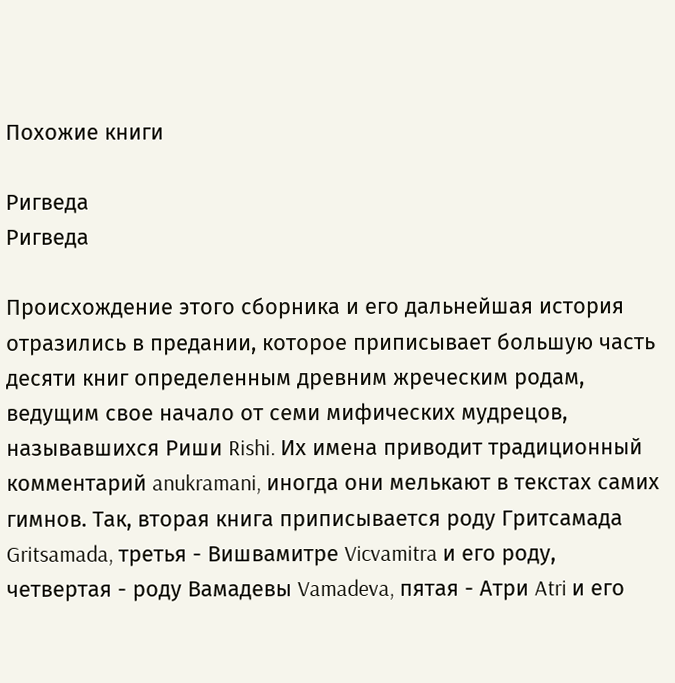Похожие книги

Ригведа
Ригведа

Происхождение этого сборника и его дальнейшая история отразились в предании, которое приписывает большую часть десяти книг определенным древним жреческим родам, ведущим свое начало от семи мифических мудрецов, называвшихся Риши Rishi. Их имена приводит традиционный комментарий anukramani, иногда они мелькают в текстах самих гимнов. Так, вторая книга приписывается роду Гритсамада Gritsamada, третья - Вишвамитре Vicvamitra и его роду, четвертая - роду Вамадевы Vamadeva, пятая - Атри Atri и его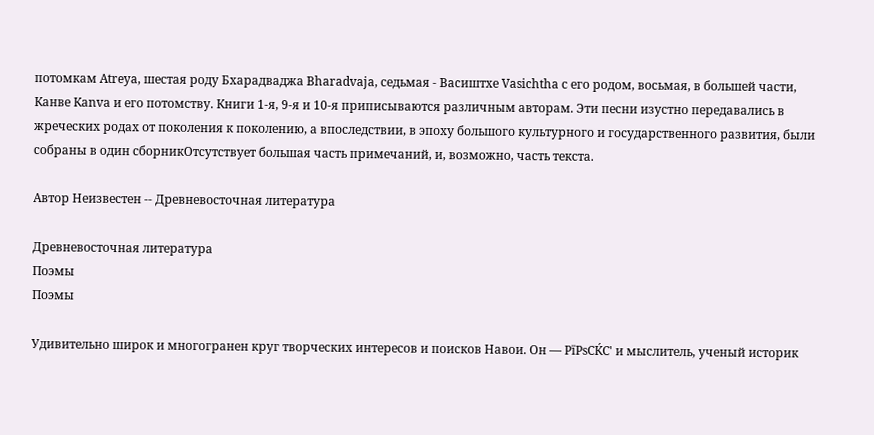потомкам Atreya, шестая роду Бхарадваджа Bharadvaja, седьмая - Bacиштхе Vasichtha с его родом, восьмая, в большей части, Канве Каnvа и его потомству. Книги 1-я, 9-я и 10-я приписываются различным авторам. Эти песни изустно передавались в жреческих родах от поколения к поколению, а впоследствии, в эпоху большого культурного и государственного развития, были собраны в один сборникОтсутствует большая часть примечаний, и, возможно, часть текста.

Автор Неизвестен -- Древневосточная литература

Древневосточная литература
Поэмы
Поэмы

Удивительно широк и многогранен круг творческих интересов и поисков Навои. Он — РїРѕСЌС' и мыслитель, ученый историк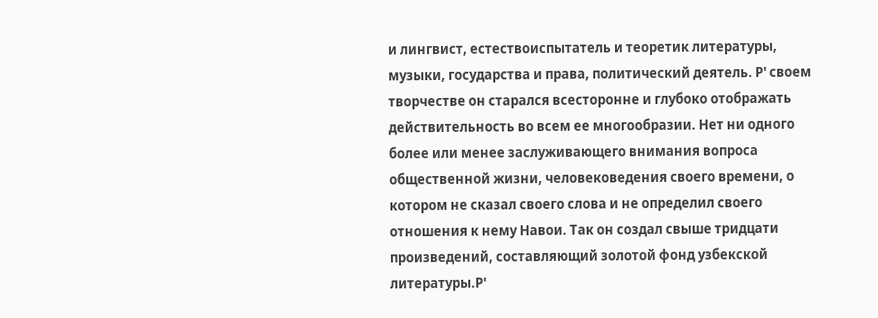и лингвист, естествоиспытатель и теоретик литературы, музыки, государства и права, политический деятель. Р' своем творчестве он старался всесторонне и глубоко отображать действительность во всем ее многообразии. Нет ни одного более или менее заслуживающего внимания вопроса общественной жизни, человековедения своего времени, о котором не сказал своего слова и не определил своего отношения к нему Навои. Так он создал свыше тридцати произведений, составляющий золотой фонд узбекской литературы.Р'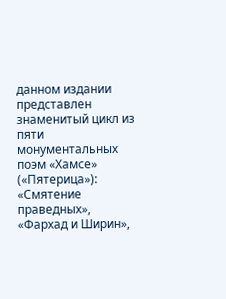данном издании представлен знаменитый цикл из пяти монументальных поэм «Хамсе» («Пятерица»): «Смятение праведных», «Фархад и Ширин»,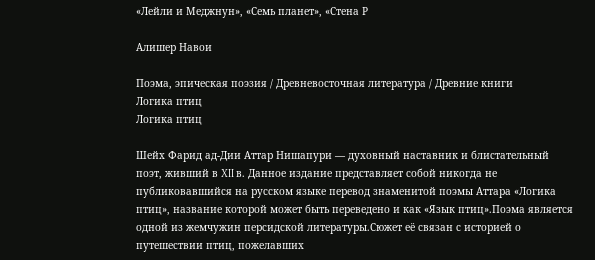«Лейли и Меджнун», «Семь планет», «Стена Р

Алишер Навои

Поэма, эпическая поэзия / Древневосточная литература / Древние книги
Логика птиц
Логика птиц

Шейх Фарид ад-Дии Аттар Нишапури — духовный наставник и блистательный поэт, живший в XII в. Данное издание представляет собой никогда не публиковавшийся на русском языке перевод знаменитой поэмы Аттара «Логика птиц», название которой может быть переведено и как «Язык птиц».Поэма является одной из жемчужин персидской литературы.Сюжет её связан с историей о путешествии птиц, пожелавших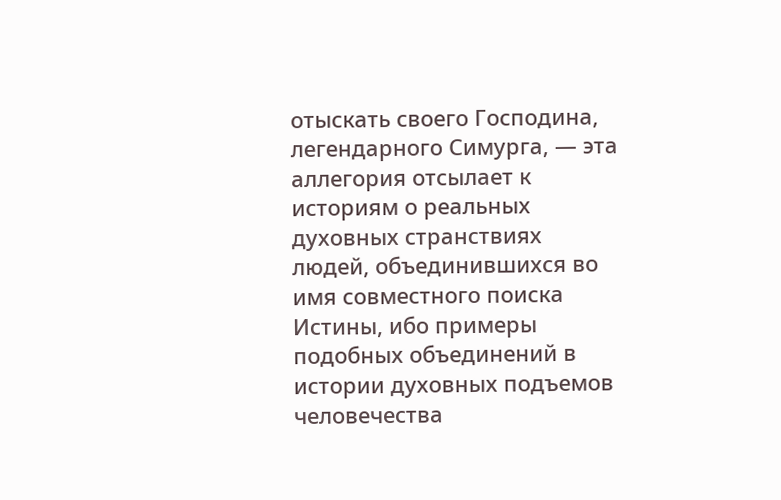отыскать своего Господина, легендарного Симурга, — эта аллегория отсылает к историям о реальных духовных странствиях людей, объединившихся во имя совместного поиска Истины, ибо примеры подобных объединений в истории духовных подъемов человечества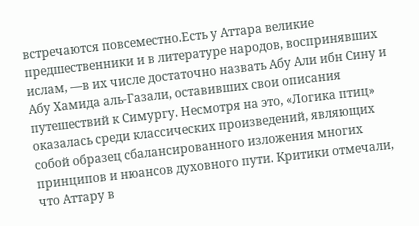встречаются повсеместно.Есть у Аттара великие предшественники и в литературе народов, воспринявших ислам, —в их числе достаточно назвать Абу Али ибн Сину и Абу Хамида аль-Газали, оставивших свои описания путешествий к Симургу. Несмотря на это, «Логика птиц» оказалась среди классических произведений, являющих собой образец сбалансированного изложения многих принципов и нюансов духовного пути. Критики отмечали, что Аттару в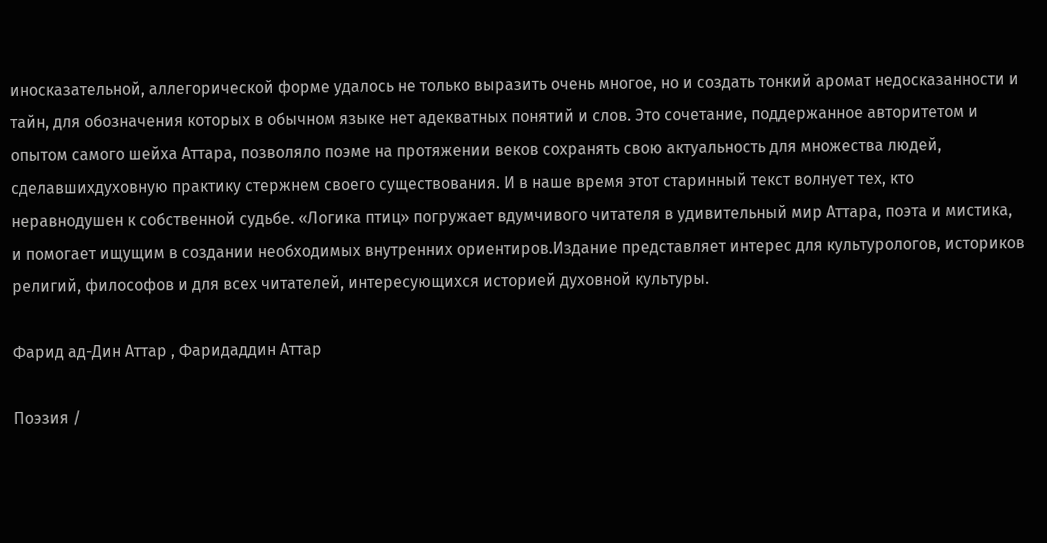иносказательной, аллегорической форме удалось не только выразить очень многое, но и создать тонкий аромат недосказанности и тайн, для обозначения которых в обычном языке нет адекватных понятий и слов. Это сочетание, поддержанное авторитетом и опытом самого шейха Аттара, позволяло поэме на протяжении веков сохранять свою актуальность для множества людей, сделавшихдуховную практику стержнем своего существования. И в наше время этот старинный текст волнует тех, кто неравнодушен к собственной судьбе. «Логика птиц» погружает вдумчивого читателя в удивительный мир Аттара, поэта и мистика, и помогает ищущим в создании необходимых внутренних ориентиров.Издание представляет интерес для культурологов, историков религий, философов и для всех читателей, интересующихся историей духовной культуры.

Фарид ад-Дин Аттар , Фаридаддин Аттар

Поэзия /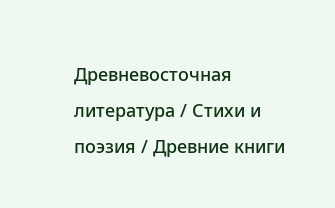Древневосточная литература / Стихи и поэзия / Древние книги